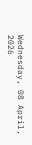Wednesday, 08 April, 2026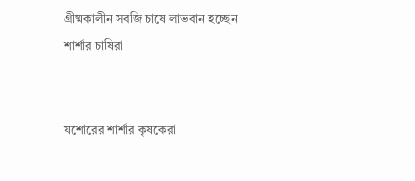গ্রীষ্মকালীন সবজি চাষে লাভবান হচ্ছেন শার্শার চাষিরা


যশোরের শার্শার কৃষকেরা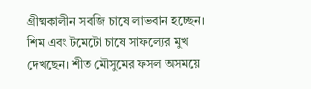গ্রীষ্মকালীন সবজি চাষে লাভবান হচ্ছেন। শিম এবং টমেটো চাষে সাফল্যের মুখ দেখছেন। শীত মৌসুমের ফসল অসময়ে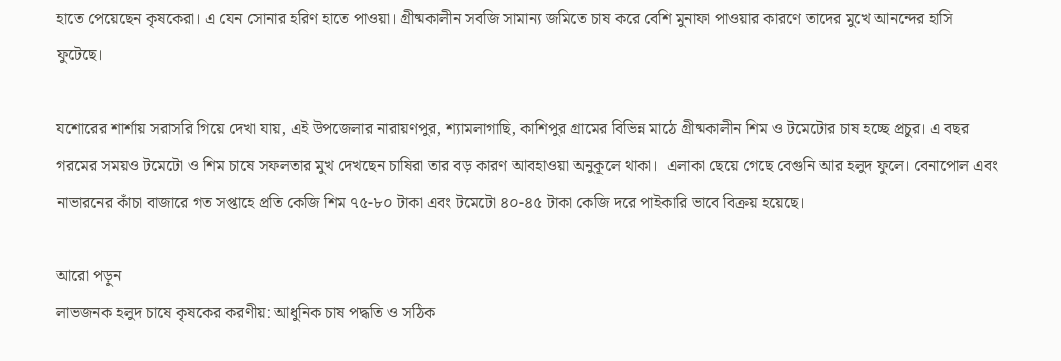হাতে পেয়েছেন কৃষকেরা। এ যেন সোনার হরিণ হাতে পাওয়া। গ্রীষ্মকালীন সবজি সামান্য জমিতে চাষ করে বেশি মুনাফা পাওয়ার কারণে তাদের মুখে আনন্দের হাসি ফুটেছে।

যশোরের শার্শায় সরাসরি গিয়ে দেখা যায়, এই উপজেলার নারায়ণপুর, শ্যামলাগাছি, কাশিপুর গ্রামের বিভিন্ন মাঠে গ্রীষ্মকালীন শিম ও টমেটোর চাষ হচ্ছে প্রচুর। এ বছর গরমের সময়ও টমেটো ও শিম চাষে সফলতার মুখ দেখছেন চাষিরা তার বড় কারণ আবহাওয়া অনুকূলে থাকা।  এলাকা ছেয়ে গেছে বেগুনি আর হলুদ ফুলে। বেনাপোল এবং নাভারনের কাঁচা বাজারে গত সপ্তাহে প্রতি কেজি শিম ৭৫-৮০ টাকা এবং টমেটো ৪০-৪৫ টাকা কেজি দরে পাইকারি ভাবে বিক্রয় হয়েছে।

আরো পড়ুন
লাভজনক হলুদ চাষে কৃষকের করণীয়: আধুনিক চাষ পদ্ধতি ও সঠিক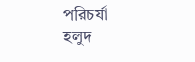পরিচর্যা
হলুদ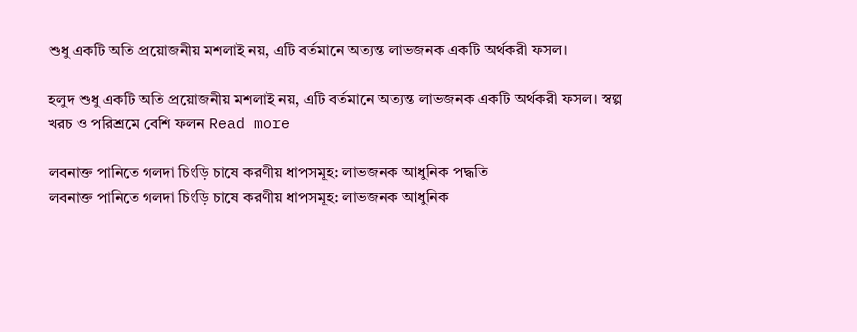শুধু একটি অতি প্রয়োজনীয় মশলাই নয়, এটি বর্তমানে অত্যন্ত লাভজনক একটি অর্থকরী ফসল।

হলুদ শুধু একটি অতি প্রয়োজনীয় মশলাই নয়, এটি বর্তমানে অত্যন্ত লাভজনক একটি অর্থকরী ফসল। স্বল্প খরচ ও পরিশ্রমে বেশি ফলন Read more

লবনাক্ত পানিতে গলদা চিংড়ি চাষে করণীয় ধাপসমূহ: লাভজনক আধুনিক পদ্ধতি
লবনাক্ত পানিতে গলদা চিংড়ি চাষে করণীয় ধাপসমূহ: লাভজনক আধুনিক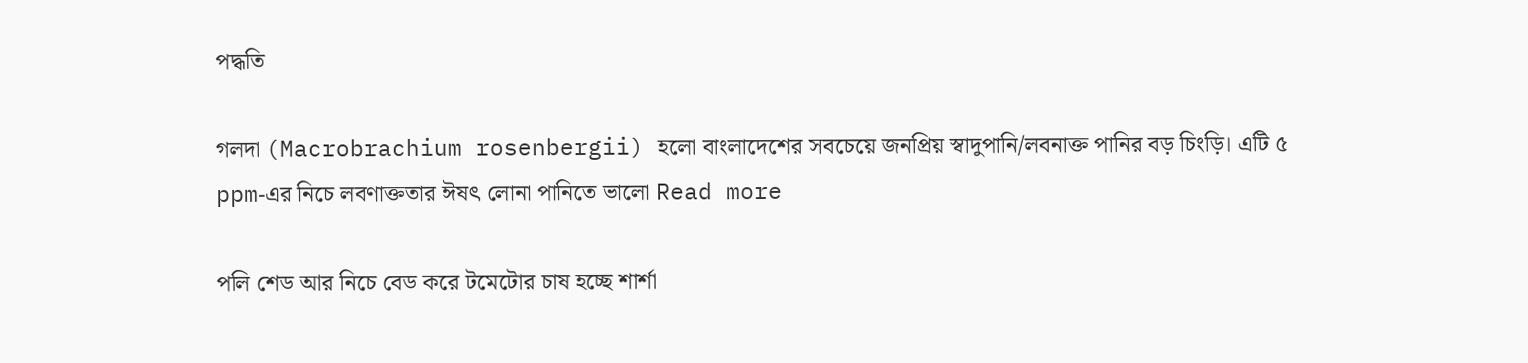পদ্ধতি

গলদা (Macrobrachium rosenbergii) হলো বাংলাদেশের সবচেয়ে জনপ্রিয় স্বাদুপানি/লবনাক্ত পানির বড় চিংড়ি। এটি ৫ ppm‑এর নিচে লবণাক্ততার ঈষৎ লোনা পানিতে ভালো Read more

পলি শেড আর নিচে বেড করে টমেটোর চাষ হচ্ছে শার্শা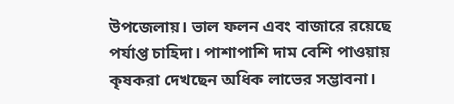উপজেলায়। ভাল ফলন এবং বাজারে রয়েছে পর্যাপ্ত চাহিদা। পাশাপাশি দাম বেশি পাওয়ায় কৃষকরা দেখছেন অধিক লাভের সম্ভাবনা।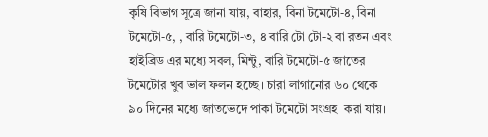কৃষি বিভাগ সূত্রে জানা যায়, বাহার, বিনা টমেটো-৪, বিনা টমেটো-৫, , বারি টমেটো-৩, ৪ বারি টো টো-২ বা রতন এবং হাইব্রিড এর মধ্যে সবল, মিন্টু, বারি টমেটো-৫ জাতের টমেটোর খুব ভাল ফলন হচ্ছে। চারা লাগানোর ৬০ থেকে ৯০ দিনের মধ্যে জাতভেদে পাকা টমেটো সংগ্রহ  করা যায়।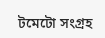টমেটো সংগ্রহ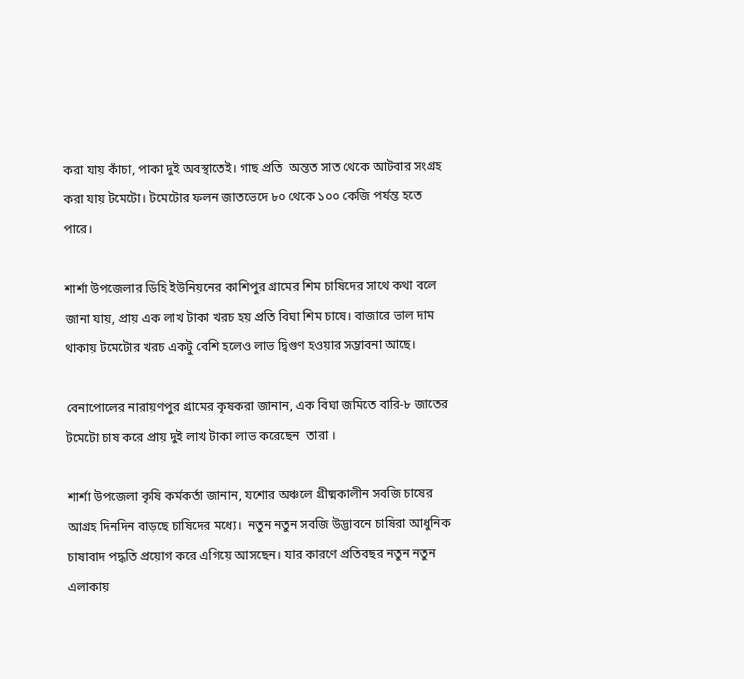করা যায় কাঁচা, পাকা দুই অবস্থাতেই। গাছ প্রতি  অন্তত সাত থেকে আটবার সংগ্রহ করা যায় টমেটো। টমেটোর ফলন জাতভেদে ৮০ থেকে ১০০ কেজি পর্যন্ত হতে পারে।

শার্শা উপজেলার ডিহি ইউনিয়নের কাশিপুর গ্রামের শিম চাষিদের সাথে কথা বলে জানা যায়, প্রায় এক লাখ টাকা খরচ হয় প্রতি বিঘা শিম চাষে। বাজারে ভাল দাম থাকায় টমেটোর খরচ একটু বেশি হলেও লাভ দ্বিগুণ হওয়ার সম্ভাবনা আছে।

বেনাপোলের নারায়ণপুর গ্রামের কৃষকরা জানান, এক বিঘা জমিতে বারি-৮ জাতের টমেটো চাষ করে প্রায় দুই লাখ টাকা লাভ করেছেন  তারা ।

শার্শা উপজেলা কৃষি কর্মকর্তা জানান, যশোর অঞ্চলে গ্রীষ্মকালীন সবজি চাষের আগ্রহ দিনদিন বাড়ছে চাষিদের মধ্যে।  নতুন নতুন সবজি উদ্ভাবনে চাষিরা আধুনিক চাষাবাদ পদ্ধতি প্রয়োগ করে এগিয়ে আসছেন। যার কারণে প্রতিবছর নতুন নতুন এলাকায়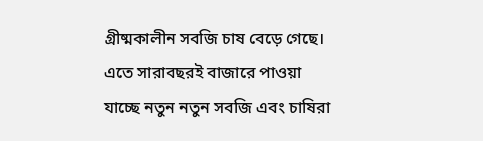গ্রীষ্মকালীন সবজি চাষ বেড়ে গেছে। এতে সারাবছরই বাজারে পাওয়া যাচ্ছে নতুন নতুন সবজি এবং চাষিরা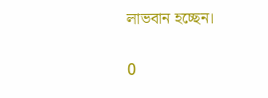লাভবান হচ্ছেন।

0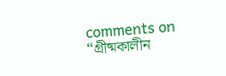comments on “গ্রীষ্মকালীন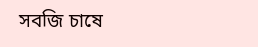সবজি চাষে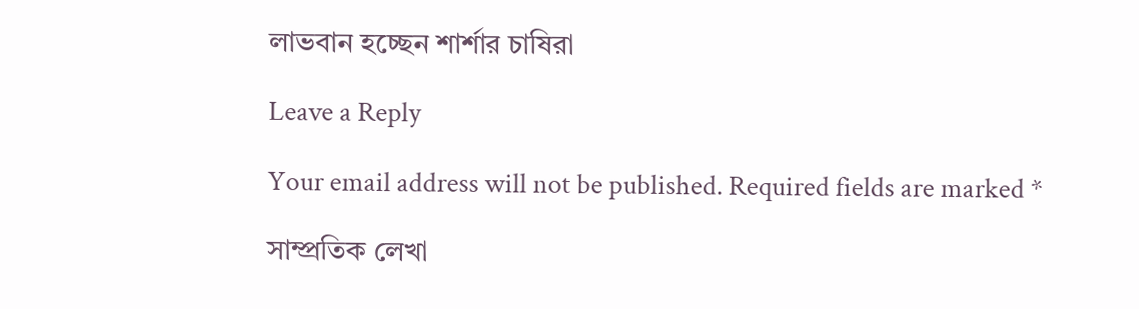লাভবান হচ্ছেন শার্শার চাষিরা

Leave a Reply

Your email address will not be published. Required fields are marked *

সাম্প্রতিক লেখা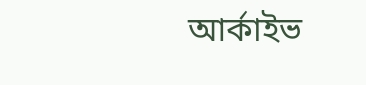আর্কাইভ